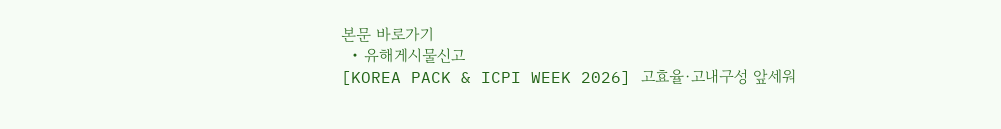본문 바로가기
  • 유해게시물신고
[KOREA PACK & ICPI WEEK 2026] 고효율·고내구성 앞세워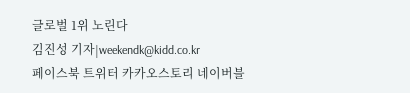글로벌 1위 노린다
김진성 기자|weekendk@kidd.co.kr
페이스북 트위터 카카오스토리 네이버블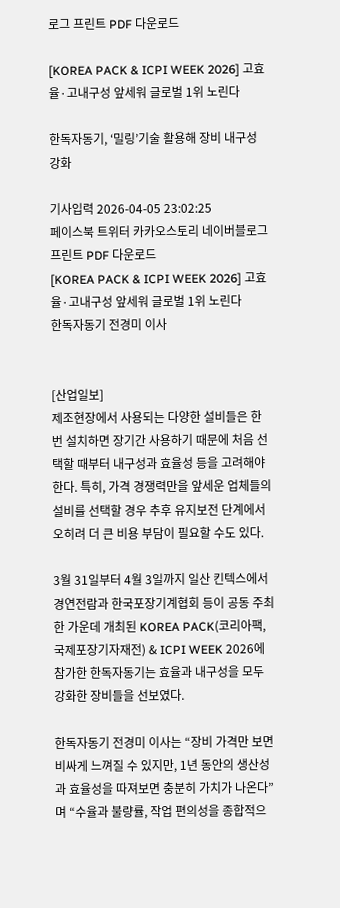로그 프린트 PDF 다운로드

[KOREA PACK & ICPI WEEK 2026] 고효율·고내구성 앞세워 글로벌 1위 노린다

한독자동기, ‘밀링’기술 활용해 장비 내구성 강화

기사입력 2026-04-05 23:02:25
페이스북 트위터 카카오스토리 네이버블로그 프린트 PDF 다운로드
[KOREA PACK & ICPI WEEK 2026] 고효율·고내구성 앞세워 글로벌 1위 노린다
한독자동기 전경미 이사


[산업일보]
제조현장에서 사용되는 다양한 설비들은 한 번 설치하면 장기간 사용하기 때문에 처음 선택할 때부터 내구성과 효율성 등을 고려해야 한다. 특히, 가격 경쟁력만을 앞세운 업체들의 설비를 선택할 경우 추후 유지보전 단계에서 오히려 더 큰 비용 부담이 필요할 수도 있다.

3월 31일부터 4월 3일까지 일산 킨텍스에서 경연전람과 한국포장기계협회 등이 공동 주최한 가운데 개최된 KOREA PACK(코리아팩, 국제포장기자재전) & ICPI WEEK 2026에 참가한 한독자동기는 효율과 내구성을 모두 강화한 장비들을 선보였다.

한독자동기 전경미 이사는 “장비 가격만 보면 비싸게 느껴질 수 있지만, 1년 동안의 생산성과 효율성을 따져보면 충분히 가치가 나온다”며 “수율과 불량률, 작업 편의성을 종합적으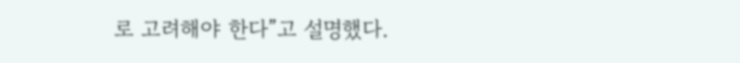로 고려해야 한다”고 설명했다.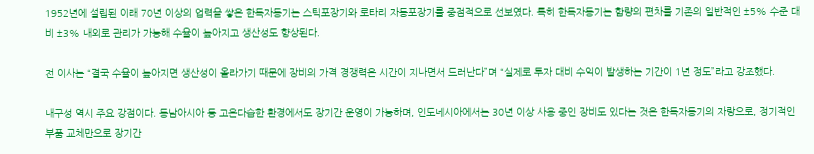1952년에 설립된 이래 70년 이상의 업력을 쌓은 한독자동기는 스틱포장기와 로타리 자동포장기를 중점적으로 선보였다. 특히 한독자동기는 함량의 편차를 기존의 일반적인 ±5% 수준 대비 ±3% 내외로 관리가 가능해 수율이 높아지고 생산성도 향상된다.

전 이사는 “결국 수율이 높아지면 생산성이 올라가기 때문에 장비의 가격 경쟁력은 시간이 지나면서 드러난다”며 “실제로 투자 대비 수익이 발생하는 기간이 1년 정도”라고 강조했다.

내구성 역시 주요 강점이다. 동남아시아 등 고온다습한 환경에서도 장기간 운영이 가능하며, 인도네시아에서는 30년 이상 사용 중인 장비도 있다는 것은 한독자동기의 자랑으로, 정기적인 부품 교체만으로 장기간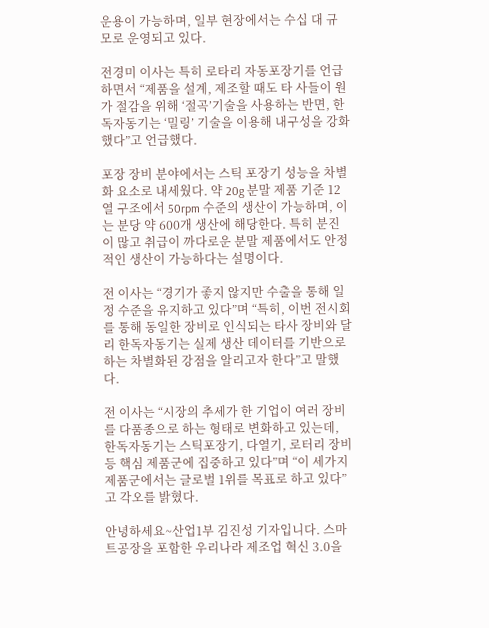운용이 가능하며, 일부 현장에서는 수십 대 규모로 운영되고 있다.

전경미 이사는 특히 로타리 자동포장기를 언급하면서 “제품을 설계, 제조할 때도 타 사들이 원가 절감을 위해 ‘절곡’기술을 사용하는 반면, 한독자동기는 ‘밀링’ 기술을 이용해 내구성을 강화했다”고 언급했다.

포장 장비 분야에서는 스틱 포장기 성능을 차별화 요소로 내세웠다. 약 20g 분말 제품 기준 12열 구조에서 50rpm 수준의 생산이 가능하며, 이는 분당 약 600개 생산에 해당한다. 특히 분진이 많고 취급이 까다로운 분말 제품에서도 안정적인 생산이 가능하다는 설명이다.

전 이사는 “경기가 좋지 않지만 수출을 통해 일정 수준을 유지하고 있다”며 “특히, 이번 전시회를 통해 동일한 장비로 인식되는 타사 장비와 달리 한독자동기는 실제 생산 데이터를 기반으로 하는 차별화된 강점을 알리고자 한다”고 말했다.

전 이사는 “시장의 추세가 한 기업이 여러 장비를 다품종으로 하는 형태로 변화하고 있는데, 한독자동기는 스틱포장기, 다열기, 로터리 장비 등 핵심 제품군에 집중하고 있다”며 “이 세가지 제품군에서는 글로벌 1위를 목표로 하고 있다”고 각오를 밝혔다.

안녕하세요~산업1부 김진성 기자입니다. 스마트공장을 포함한 우리나라 제조업 혁신 3.0을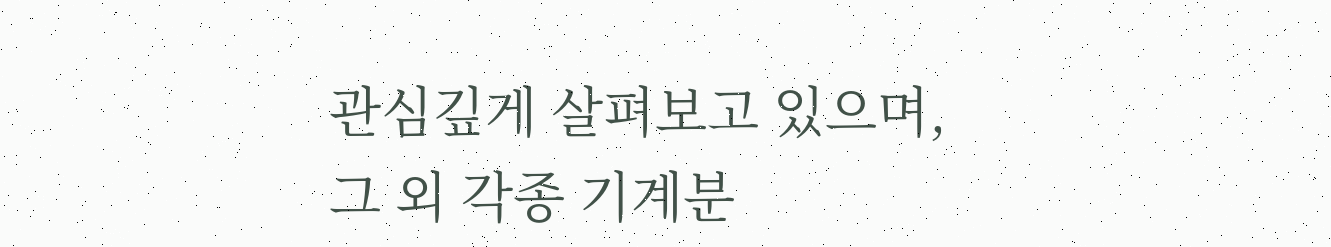관심깊게 살펴보고 있으며, 그 외 각종 기계분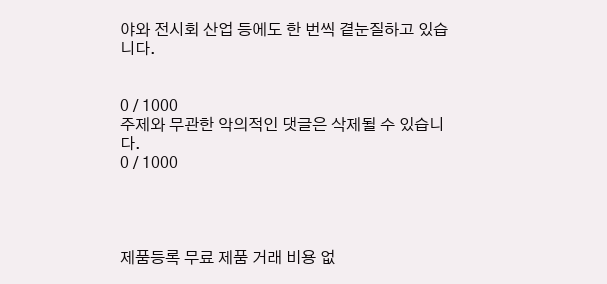야와 전시회 산업 등에도 한 번씩 곁눈질하고 있습니다.


0 / 1000
주제와 무관한 악의적인 댓글은 삭제될 수 있습니다.
0 / 1000




제품등록 무료 제품 거래 비용 없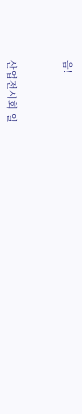음!



산업전시회 일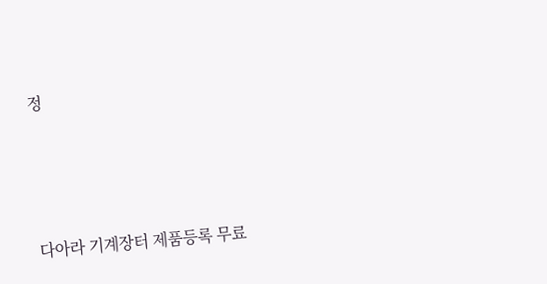정




다아라 기계장터 제품등록 무료